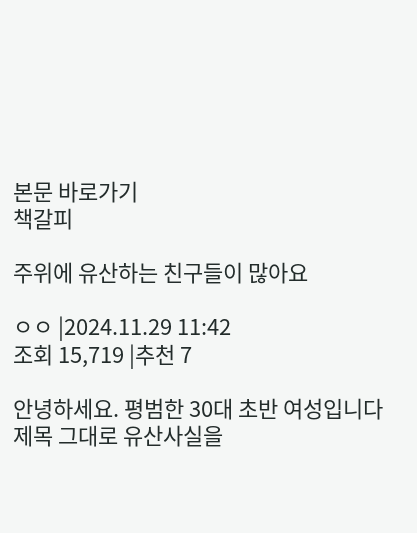본문 바로가기
책갈피

주위에 유산하는 친구들이 많아요

ㅇㅇ |2024.11.29 11:42
조회 15,719 |추천 7

안녕하세요. 평범한 30대 초반 여성입니다제목 그대로 유산사실을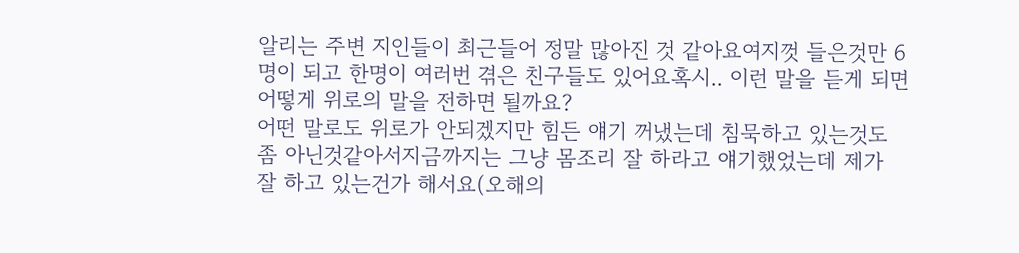알리는 주변 지인들이 최근들어 정말 많아진 것 같아요여지껏 들은것만 6명이 되고 한명이 여러번 겪은 친구들도 있어요혹시.. 이런 말을 듣게 되면 어떻게 위로의 말을 전하면 될까요?
어떤 말로도 위로가 안되겠지만 힘든 얘기 꺼냈는데 침묵하고 있는것도 좀 아닌것같아서지금까지는 그냥 몸조리 잘 하라고 얘기했었는데 제가 잘 하고 있는건가 해서요(오해의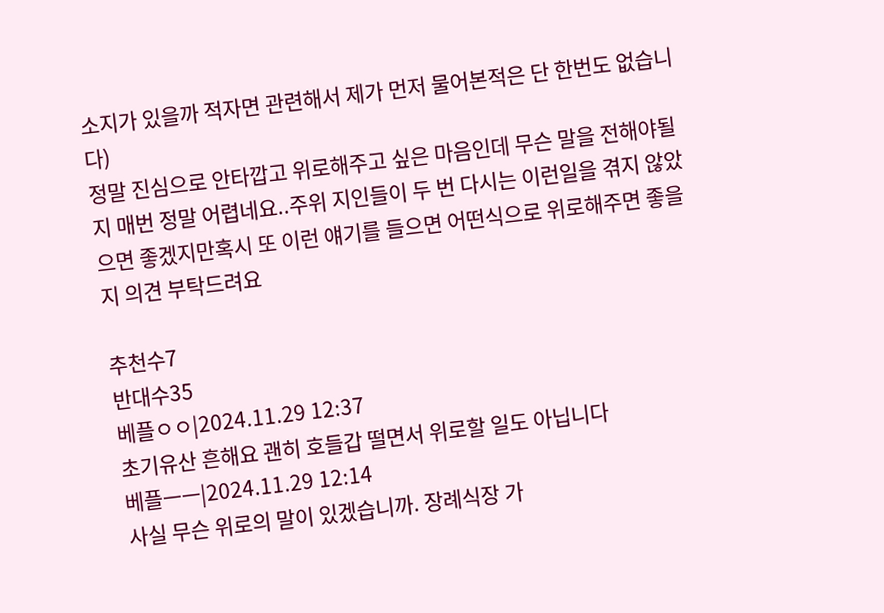소지가 있을까 적자면 관련해서 제가 먼저 물어본적은 단 한번도 없습니다)
정말 진심으로 안타깝고 위로해주고 싶은 마음인데 무슨 말을 전해야될지 매번 정말 어렵네요..주위 지인들이 두 번 다시는 이런일을 겪지 않았으면 좋겠지만혹시 또 이런 얘기를 들으면 어떤식으로 위로해주면 좋을지 의견 부탁드려요

추천수7
반대수35
베플ㅇㅇ|2024.11.29 12:37
초기유산 흔해요 괜히 호들갑 떨면서 위로할 일도 아닙니다
베플ㅡㅡ|2024.11.29 12:14
사실 무슨 위로의 말이 있겠습니까. 장례식장 가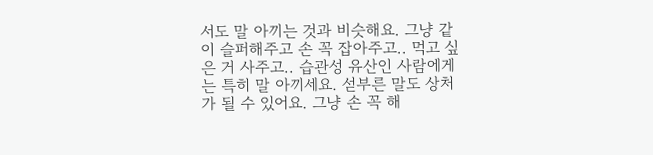서도 말 아끼는 것과 비슷해요. 그냥 같이 슬퍼해주고 손 꼭 잡아주고.. 먹고 싶은 거 사주고.. 습관성 유산인 사람에게는 특히 말 아끼세요. 섣부른 말도 상처가 될 수 있어요. 그냥 손 꼭 해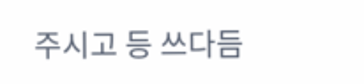주시고 등 쓰다듬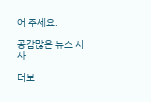어 주세요.

공감많은 뉴스 시사

더보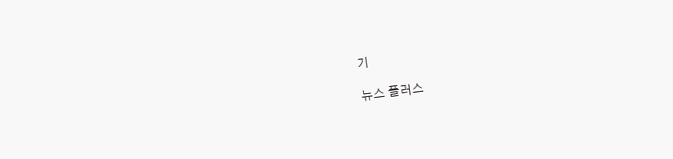기

뉴스 플러스